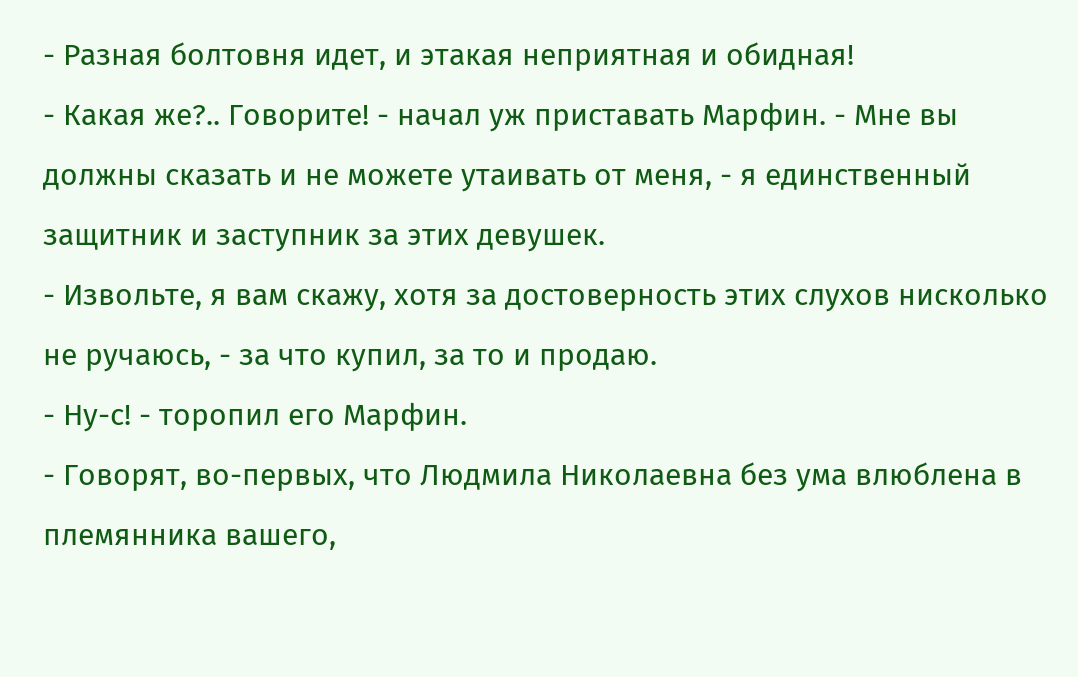- Разная болтовня идет, и этакая неприятная и обидная!
- Какая же?.. Говорите! - начал уж приставать Марфин. - Мне вы должны сказать и не можете утаивать от меня, - я единственный защитник и заступник за этих девушек.
- Извольте, я вам скажу, хотя за достоверность этих слухов нисколько не ручаюсь, - за что купил, за то и продаю.
- Ну-с! - торопил его Марфин.
- Говорят, во-первых, что Людмила Николаевна без ума влюблена в племянника вашего,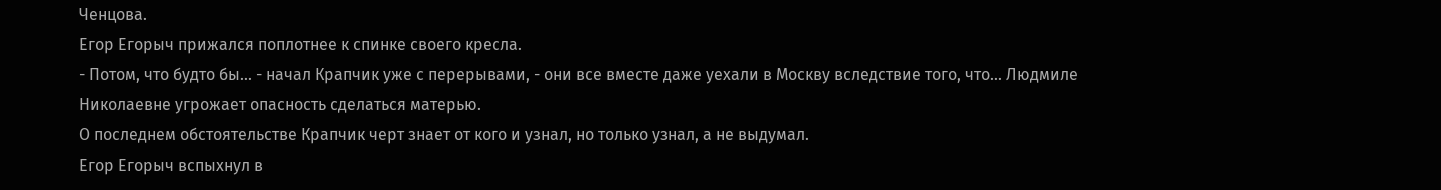Ченцова.
Егор Егорыч прижался поплотнее к спинке своего кресла.
- Потом, что будто бы... - начал Крапчик уже с перерывами, - они все вместе даже уехали в Москву вследствие того, что... Людмиле Николаевне угрожает опасность сделаться матерью.
О последнем обстоятельстве Крапчик черт знает от кого и узнал, но только узнал, а не выдумал.
Егор Егорыч вспыхнул в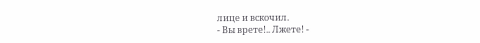лице и вскочил.
- Вы врете!.. Лжете! -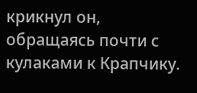крикнул он, обращаясь почти с кулаками к Крапчику.